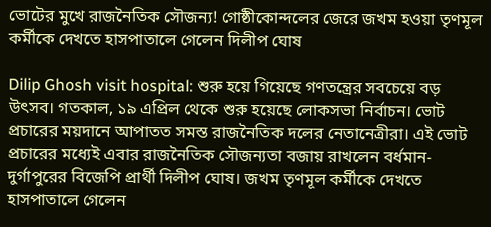ভোটের মুখে রাজনৈতিক সৌজন্য! গোষ্ঠীকোন্দলের জেরে জখম হওয়া তৃণমূল কর্মীকে দেখতে হাসপাতালে গেলেন দিলীপ ঘোষ

Dilip Ghosh visit hospital: শুরু হয়ে গিয়েছে গণতন্ত্রের সবচেয়ে বড় উৎসব। গতকাল, ১৯ এপ্রিল থেকে শুরু হয়েছে লোকসভা নির্বাচন। ভোট প্রচারের ময়দানে আপাতত সমস্ত রাজনৈতিক দলের নেতানেত্রীরা। এই ভোট প্রচারের মধ্যেই এবার রাজনৈতিক সৌজন্যতা বজায় রাখলেন বর্ধমান-দুর্গাপুরের বিজেপি প্রার্থী দিলীপ ঘোষ। জখম তৃণমূল কর্মীকে দেখতে হাসপাতালে গেলেন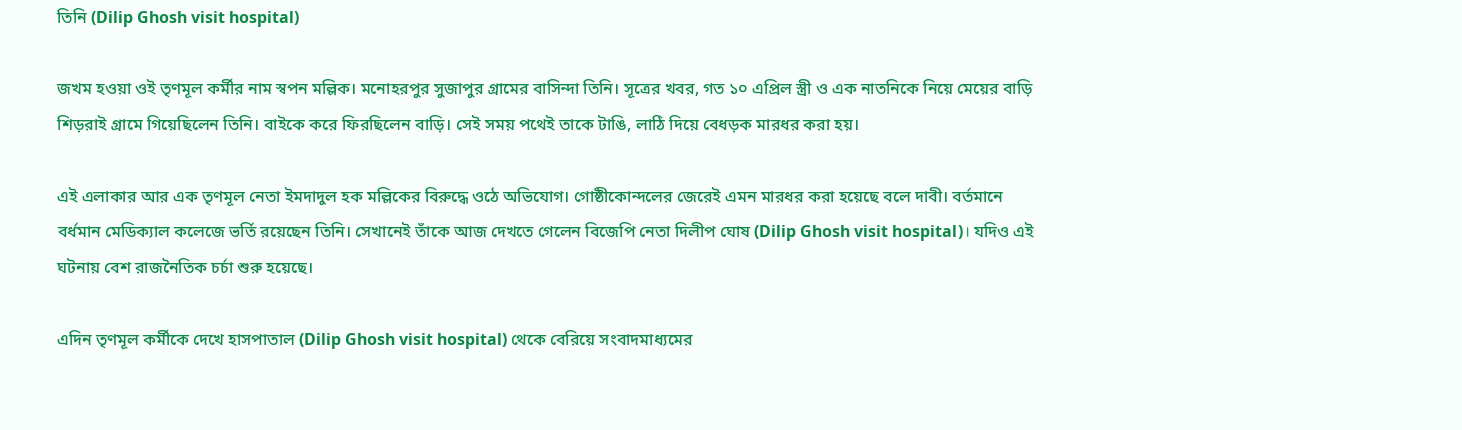তিনি (Dilip Ghosh visit hospital)

জখম হওয়া ওই তৃণমূল কর্মীর নাম স্বপন মল্লিক। মনোহরপুর সুজাপুর গ্রামের বাসিন্দা তিনি। সূত্রের খবর, গত ১০ এপ্রিল স্ত্রী ও এক নাতনিকে নিয়ে মেয়ের বাড়ি শিড়রাই গ্রামে গিয়েছিলেন তিনি। বাইকে করে ফিরছিলেন বাড়ি। সেই সময় পথেই তাকে টাঙি, লাঠি দিয়ে বেধড়ক মারধর করা হয়।

এই এলাকার আর এক তৃণমূল নেতা ইমদাদুল হক মল্লিকের বিরুদ্ধে ওঠে অভিযোগ। গোষ্ঠীকোন্দলের জেরেই এমন মারধর করা হয়েছে বলে দাবী। বর্তমানে বর্ধমান মেডিক্যাল কলেজে ভর্তি রয়েছেন তিনি। সেখানেই তাঁকে আজ দেখতে গেলেন বিজেপি নেতা দিলীপ ঘোষ (Dilip Ghosh visit hospital)। যদিও এই ঘটনায় বেশ রাজনৈতিক চর্চা শুরু হয়েছে।

এদিন তৃণমূল কর্মীকে দেখে হাসপাতাল (Dilip Ghosh visit hospital) থেকে বেরিয়ে সংবাদমাধ্যমের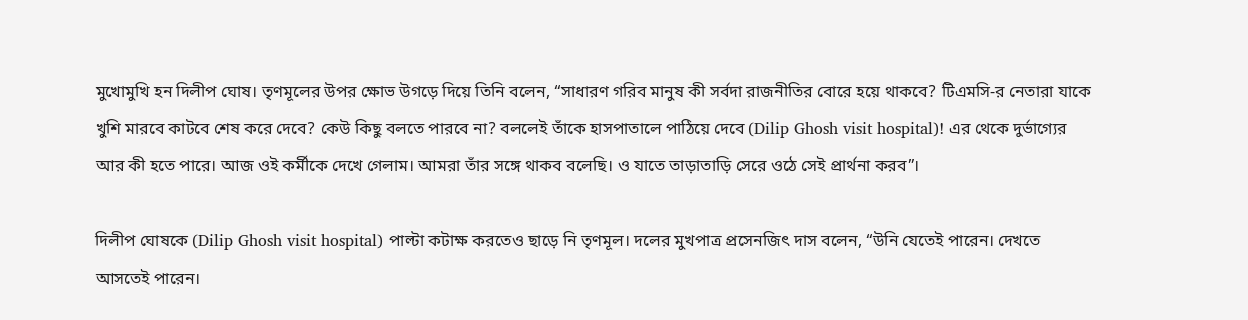মুখোমুখি হন দিলীপ ঘোষ। তৃণমূলের উপর ক্ষোভ উগড়ে দিয়ে তিনি বলেন, “সাধারণ গরিব মানুষ কী সর্বদা রাজনীতির বোরে হয়ে থাকবে? টিএমসি-র নেতারা যাকে খুশি মারবে কাটবে শেষ করে দেবে? কেউ কিছু বলতে পারবে না? বললেই তাঁকে হাসপাতালে পাঠিয়ে দেবে (Dilip Ghosh visit hospital)! এর থেকে দুর্ভাগ্যের আর কী হতে পারে। আজ ওই কর্মীকে দেখে গেলাম। আমরা তাঁর সঙ্গে থাকব বলেছি। ও যাতে তাড়াতাড়ি সেরে ওঠে সেই প্রার্থনা করব”।

দিলীপ ঘোষকে (Dilip Ghosh visit hospital) পাল্টা কটাক্ষ করতেও ছাড়ে নি তৃণমূল। দলের মুখপাত্র প্রসেনজিৎ দাস বলেন, “উনি যেতেই পারেন। দেখতে আসতেই পারেন।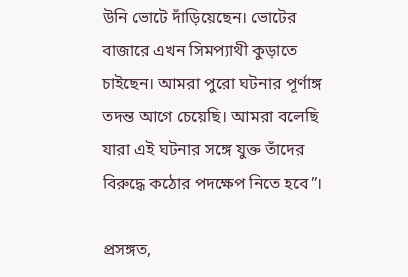উনি ভোটে দাঁড়িয়েছেন। ভোটের বাজারে এখন সিমপ্যাথী কুড়াতে চাইছেন। আমরা পুরো ঘটনার পূর্ণাঙ্গ তদন্ত আগে চেয়েছি। আমরা বলেছি যারা এই ঘটনার সঙ্গে যুক্ত তাঁদের বিরুদ্ধে কঠোর পদক্ষেপ নিতে হবে”।

প্রসঙ্গত,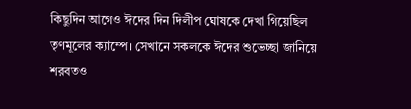কিছুদিন আগেও ঈদের দিন দিলীপ ঘোষকে দেখা গিয়েছিল তৃণমূলের ক্যাম্পে। সেখানে সকলকে ঈদের শুভেচ্ছা জানিয়ে শরবতও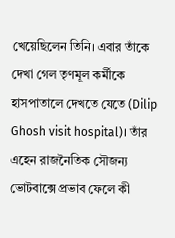খেয়েছিলেন তিনি। এবার তাঁকে দেখা গেল তৃণমূল কর্মীকে হাসপাতালে দেখতে যেতে (Dilip Ghosh visit hospital)। তাঁর এহেন রাজনৈতিক সৌজন্য ভোটবাক্সে প্রভাব ফেলে কী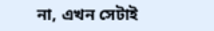না, এখন সেটাই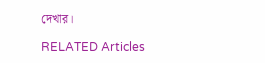দেখার।

RELATED Articles